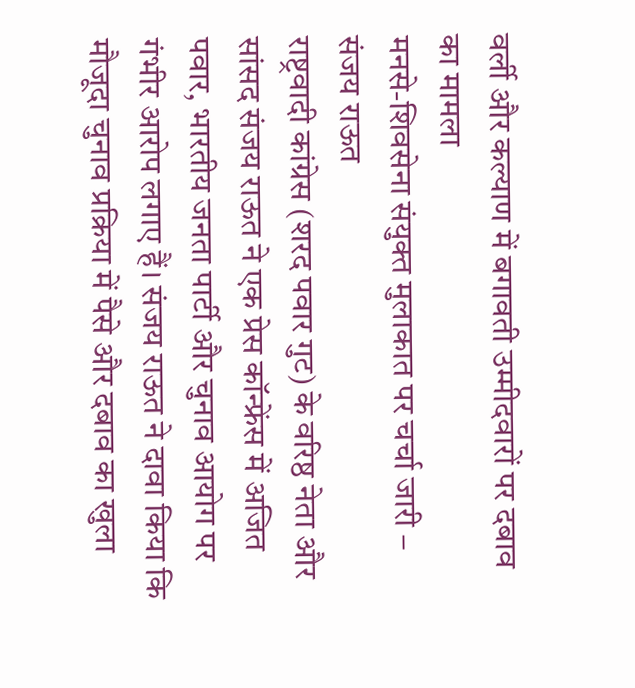वर्ली और कल्याण में बगावती उम्मीदवारों पर दबाव का मामला
मनसे-शिवसेना संयुक्त मुलाकात पर चर्चा जारी – संजय राऊत
राष्ट्रवादी कांग्रेस (शरद पवार गुट) के वरिष्ठ नेता और सांसद संजय राऊत ने एक प्रेस कॉन्फ्रेंस में अजित पवार, भारतीय जनता पार्टी और चुनाव आयोग पर गंभीर आरोप लगाए हैं। संजय राऊत ने दावा किया कि मौजूदा चुनाव प्रक्रिया में पैसे और दबाव का खुला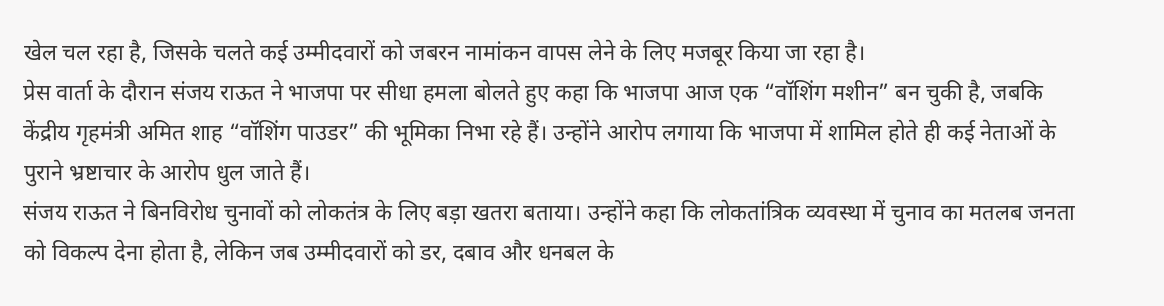खेल चल रहा है, जिसके चलते कई उम्मीदवारों को जबरन नामांकन वापस लेने के लिए मजबूर किया जा रहा है।
प्रेस वार्ता के दौरान संजय राऊत ने भाजपा पर सीधा हमला बोलते हुए कहा कि भाजपा आज एक “वॉशिंग मशीन” बन चुकी है, जबकि केंद्रीय गृहमंत्री अमित शाह “वॉशिंग पाउडर” की भूमिका निभा रहे हैं। उन्होंने आरोप लगाया कि भाजपा में शामिल होते ही कई नेताओं के पुराने भ्रष्टाचार के आरोप धुल जाते हैं।
संजय राऊत ने बिनविरोध चुनावों को लोकतंत्र के लिए बड़ा खतरा बताया। उन्होंने कहा कि लोकतांत्रिक व्यवस्था में चुनाव का मतलब जनता को विकल्प देना होता है, लेकिन जब उम्मीदवारों को डर, दबाव और धनबल के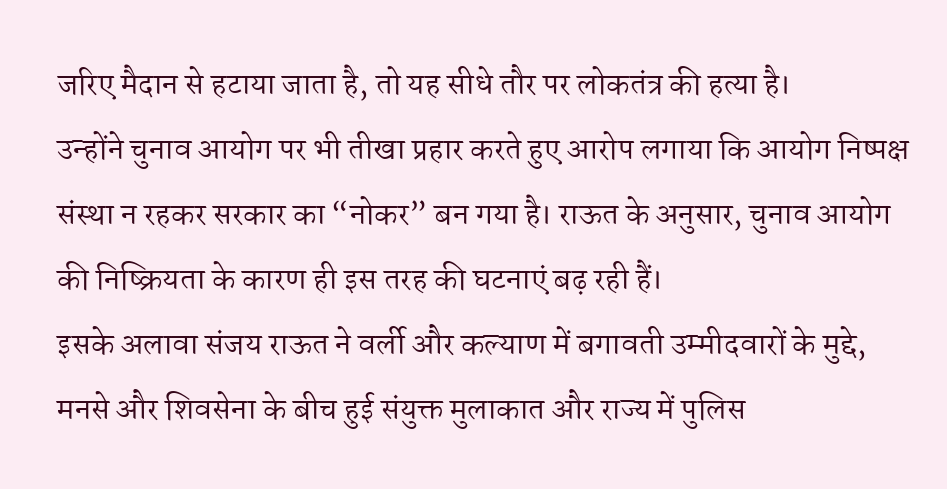जरिए मैदान से हटाया जाता है, तो यह सीधे तौर पर लोकतंत्र की हत्या है।
उन्होंने चुनाव आयोग पर भी तीखा प्रहार करते हुए आरोप लगाया कि आयोग निष्पक्ष संस्था न रहकर सरकार का “नोकर” बन गया है। राऊत के अनुसार, चुनाव आयोग की निष्क्रियता के कारण ही इस तरह की घटनाएं बढ़ रही हैं।
इसके अलावा संजय राऊत ने वर्ली और कल्याण में बगावती उम्मीदवारों के मुद्दे, मनसे और शिवसेना के बीच हुई संयुक्त मुलाकात और राज्य में पुलिस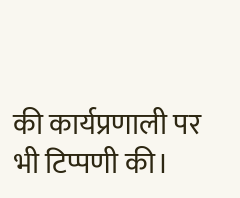की कार्यप्रणाली पर भी टिप्पणी की।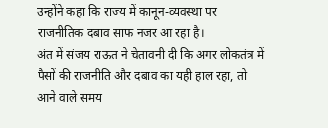उन्होंने कहा कि राज्य में कानून-व्यवस्था पर राजनीतिक दबाव साफ नजर आ रहा है।
अंत में संजय राऊत ने चेतावनी दी कि अगर लोकतंत्र में पैसों की राजनीति और दबाव का यही हाल रहा, तो आने वाले समय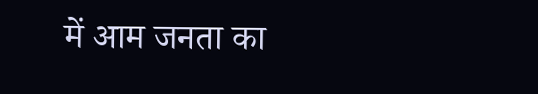में आम जनता का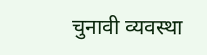चुनावी व्यवस्था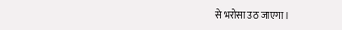से भरोसा उठ जाएगा।